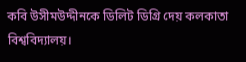কবি উসীমউদ্দীনকে ডিলিট ডিগ্রি দেয় কলকাতা বিশ্ববিদ্যালয়।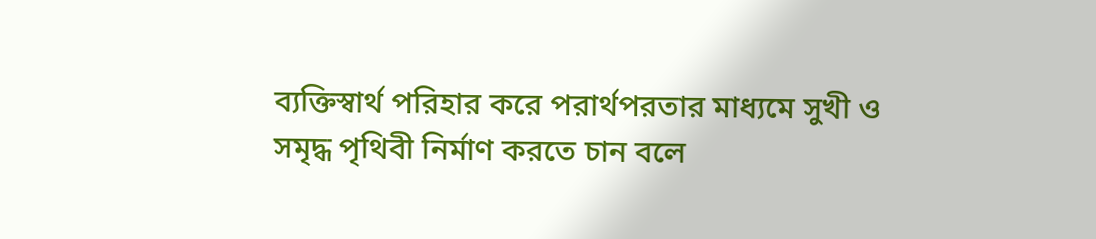ব্যক্তিস্বার্থ পরিহার করে পরার্থপরতার মাধ্যমে সুখী ও সমৃদ্ধ পৃথিবী নির্মাণ করতে চান বলে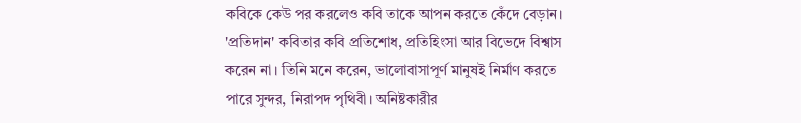কবিকে কেউ পর করলেও কবি তাকে আপন করতে কেঁদে বেড়ান।
'প্রতিদান' কবিতার কবি প্রতিশোধ, প্রতিহিংসা আর বিভেদে বিশ্বাস করেন না। তিনি মনে করেন, ভালোবাসাপূর্ণ মানুষই নির্মাণ করতে পারে সুন্দর, নিরাপদ পৃথিবী। অনিষ্টকারীর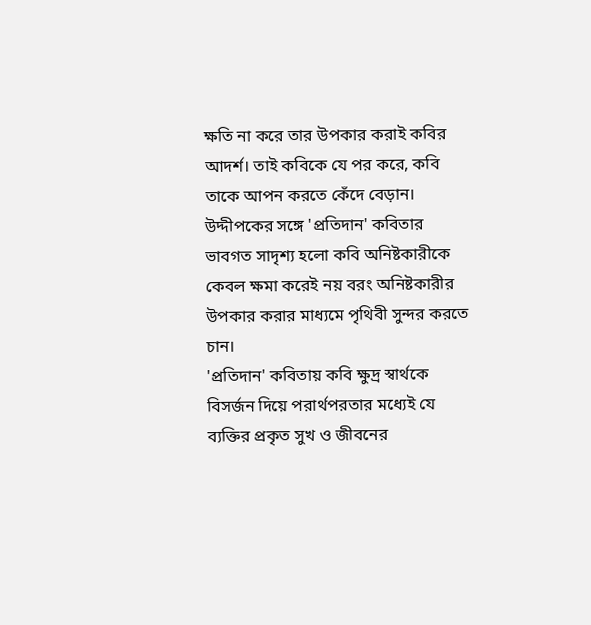ক্ষতি না করে তার উপকার করাই কবির আদর্শ। তাই কবিকে যে পর করে, কবি তাকে আপন করতে কেঁদে বেড়ান।
উদ্দীপকের সঙ্গে 'প্রতিদান' কবিতার ভাবগত সাদৃশ্য হলো কবি অনিষ্টকারীকে কেবল ক্ষমা করেই নয় বরং অনিষ্টকারীর উপকার করার মাধ্যমে পৃথিবী সুন্দর করতে চান।
'প্রতিদান' কবিতায় কবি ক্ষুদ্র স্বার্থকে বিসর্জন দিয়ে পরার্থপরতার মধ্যেই যে ব্যক্তির প্রকৃত সুখ ও জীবনের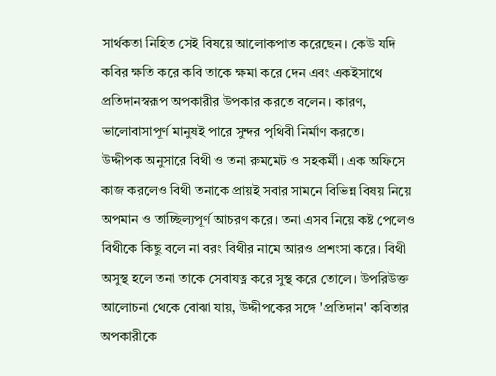সার্থকতা নিহিত সেই বিষয়ে আলোকপাত করেছেন। কেউ যদি কবির ক্ষতি করে কবি তাকে ক্ষমা করে দেন এবং একইসাথে প্রতিদানস্বরূপ অপকারীর উপকার করতে বলেন। কারণ, ভালোবাসাপূর্ণ মানুষই পারে সুন্দর পৃথিবী নির্মাণ করতে।
উদ্দীপক অনুসারে বিথী ও তনা রুমমেট ও সহকর্মী। এক অফিসে কাজ করলেও বিথী তনাকে প্রায়ই সবার সামনে বিভিন্ন বিষয় নিয়ে অপমান ও তাচ্ছিল্যপূর্ণ আচরণ করে। তনা এসব নিয়ে কষ্ট পেলেও বিথীকে কিছু বলে না বরং বিথীর নামে আরও প্রশংসা করে। বিথী অসুস্থ হলে তনা তাকে সেবাযত্ন করে সুস্থ করে তোলে। উপরিউক্ত আলোচনা থেকে বোঝা যায়, উদ্দীপকের সঙ্গে 'প্রতিদান' কবিতার অপকারীকে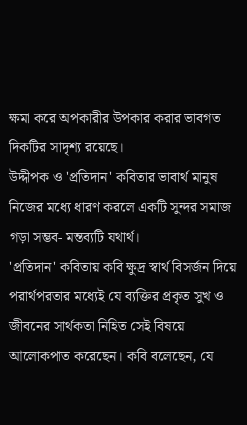ক্ষমা করে অপকারীর উপকার করার ভাবগত দিকটির সাদৃশ্য রয়েছে।
উদ্দীপক ও 'প্রতিদান' কবিতার ভাবার্থ মানুষ নিজের মধ্যে ধারণ করলে একটি সুন্দর সমাজ গড়া সম্ভব- মন্তব্যটি যথার্থ।
'প্রতিদান' কবিতায় কবি ক্ষুদ্র স্বার্থ বিসর্জন দিয়ে পরার্থপরতার মধ্যেই যে ব্যক্তির প্রকৃত সুখ ও জীবনের সার্থকতা নিহিত সেই বিষয়ে আলোকপাত করেছেন। কবি বলেছেন, যে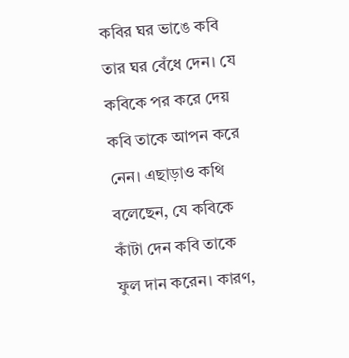কবির ঘর ভাঙে কবি তার ঘর বেঁধে দেন। যে কবিকে পর করে দেয় কবি তাকে আপন করে নেন। এছাড়াও কথি বলেছেন, যে কবিকে কাঁটা দেন কবি তাকে ফুল দান করেন। কারণ,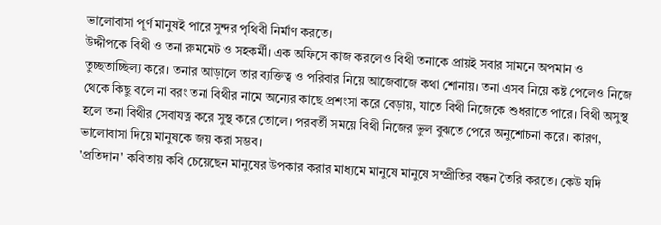ভালোবাসা পূর্ণ মানুষই পারে সুন্দর পৃথিবী নির্মাণ করতে।
উদ্দীপকে বিথী ও তনা রুমমেট ও সহকর্মী। এক অফিসে কাজ করলেও বিথী তনাকে প্রায়ই সবার সামনে অপমান ও তুচ্ছতাচ্ছিল্য করে। তনার আড়ালে তার ব্যক্তিত্ব ও পরিবার নিয়ে আজেবাজে কথা শোনায়। তনা এসব নিয়ে কষ্ট পেলেও নিজে থেকে কিছু বলে না বরং তনা বিথীর নামে অন্যের কাছে প্রশংসা করে বেড়ায়, যাতে বিথী নিজেকে শুধরাতে পারে। বিথী অসুস্থ হলে তনা বিথীর সেবাযত্ন করে সুস্থ করে তোলে। পরবর্তী সময়ে বিথী নিজের ভুল বুঝতে পেরে অনুশোচনা করে। কারণ, ভালোবাসা দিয়ে মানুষকে জয় করা সম্ভব।
'প্রতিদান' কবিতায় কবি চেয়েছেন মানুষের উপকার করার মাধ্যমে মানুষে মানুষে সম্প্রীতির বন্ধন তৈরি করতে। কেউ যদি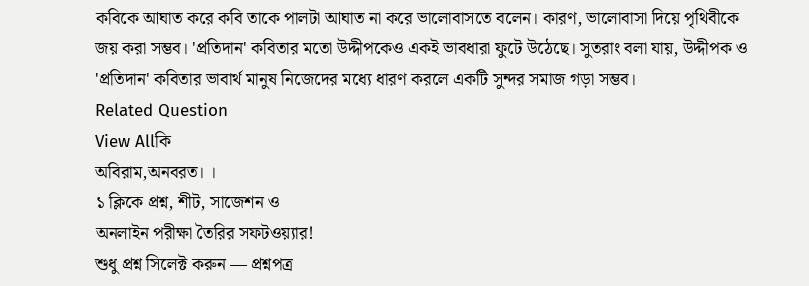কবিকে আঘাত করে কবি তাকে পালটা আঘাত না করে ভালোবাসতে বলেন। কারণ, ভালোবাসা দিয়ে পৃথিবীকে জয় করা সম্ভব। 'প্রতিদান' কবিতার মতো উদ্দীপকেও একই ভাবধারা ফুটে উঠেছে। সুতরাং বলা যায়, উদ্দীপক ও 'প্রতিদান' কবিতার ভাবার্থ মানুষ নিজেদের মধ্যে ধারণ করলে একটি সুন্দর সমাজ গড়া সম্ভব।
Related Question
View Allকি
অবিরাম,অনবরত। ।
১ ক্লিকে প্রশ্ন, শীট, সাজেশন ও
অনলাইন পরীক্ষা তৈরির সফটওয়্যার!
শুধু প্রশ্ন সিলেক্ট করুন — প্রশ্নপত্র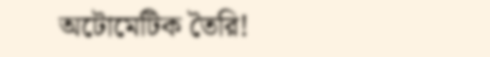অটোমেটিক তৈরি!